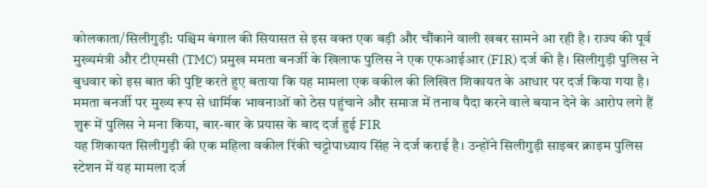कोलकाता/सिलीगुड़ी: पश्चिम बंगाल की सियासत से इस वक्त एक बड़ी और चौंकाने वाली खबर सामने आ रही है। राज्य की पूर्व मुख्यमंत्री और टीएमसी (TMC) प्रमुख ममता बनर्जी के खिलाफ पुलिस ने एक एफआईआर (FIR) दर्ज की है। सिलीगुड़ी पुलिस ने बुधवार को इस बात की पुष्टि करते हुए बताया कि यह मामला एक वकील की लिखित शिकायत के आधार पर दर्ज किया गया है। ममता बनर्जी पर मुख्य रूप से धार्मिक भावनाओं को ठेस पहुंचाने और समाज में तनाव पैदा करने वाले बयान देने के आरोप लगे हैं
शुरू में पुलिस ने मना किया, बार-बार के प्रयास के बाद दर्ज हुई FIR
यह शिकायत सिलीगुड़ी की एक महिला वकील रिंकी चट्टोपाध्याय सिंह ने दर्ज कराई है। उन्होंने सिलीगुड़ी साइबर क्राइम पुलिस स्टेशन में यह मामला दर्ज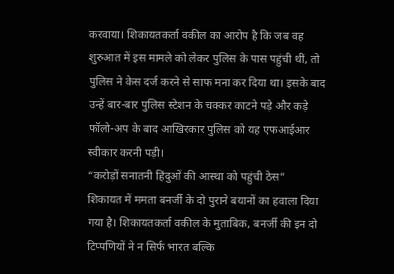करवाया। शिकायतकर्ता वकील का आरोप है कि जब वह शुरुआत में इस मामले को लेकर पुलिस के पास पहुंची थीं, तो पुलिस ने केस दर्ज करने से साफ मना कर दिया था। इसके बाद उन्हें बार-बार पुलिस स्टेशन के चक्कर काटने पड़े और कड़े फॉलो-अप के बाद आखिरकार पुलिस को यह एफआईआर स्वीकार करनी पड़ी।
“करोड़ों सनातनी हिंदुओं की आस्था को पहुंची ठेस”
शिकायत में ममता बनर्जी के दो पुराने बयानों का हवाला दिया गया है। शिकायतकर्ता वकील के मुताबिक, बनर्जी की इन दो टिप्पणियों ने न सिर्फ भारत बल्कि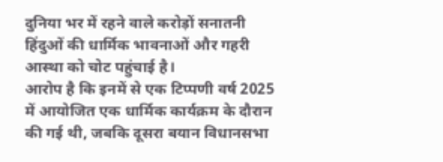दुनिया भर में रहने वाले करोड़ों सनातनी हिंदुओं की धार्मिक भावनाओं और गहरी आस्था को चोट पहुंचाई है।
आरोप है कि इनमें से एक टिप्पणी वर्ष 2025 में आयोजित एक धार्मिक कार्यक्रम के दौरान की गई थी, जबकि दूसरा बयान विधानसभा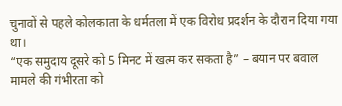चुनावों से पहले कोलकाता के धर्मतला में एक विरोध प्रदर्शन के दौरान दिया गया था।
“एक समुदाय दूसरे को 5 मिनट में खत्म कर सकता है” – बयान पर बवाल
मामले की गंभीरता को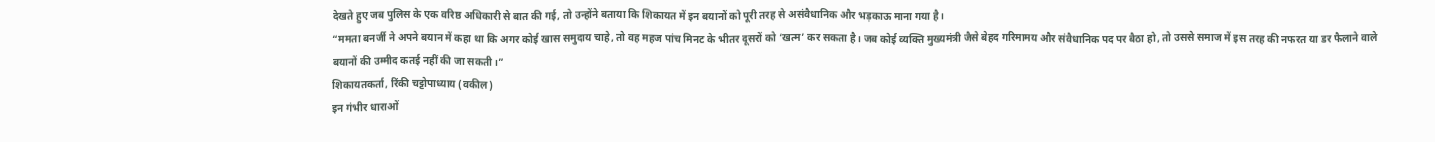देखते हुए जब पुलिस के एक वरिष्ठ अधिकारी से बात की गई, तो उन्होंने बताया कि शिकायत में इन बयानों को पूरी तरह से असंवैधानिक और भड़काऊ माना गया है।
“ममता बनर्जी ने अपने बयान में कहा था कि अगर कोई खास समुदाय चाहे, तो वह महज पांच मिनट के भीतर दूसरों को ‘खत्म’ कर सकता है। जब कोई व्यक्ति मुख्यमंत्री जैसे बेहद गरिमामय और संवैधानिक पद पर बैठा हो, तो उससे समाज में इस तरह की नफरत या डर फैलाने वाले बयानों की उम्मीद कतई नहीं की जा सकती।”
शिकायतकर्ता, रिंकी चट्टोपाध्याय (वकील)
इन गंभीर धाराओं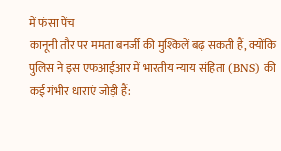में फंसा पेंच
कानूनी तौर पर ममता बनर्जी की मुश्किलें बढ़ सकती हैं, क्योंकि पुलिस ने इस एफआईआर में भारतीय न्याय संहिता (BNS) की कई गंभीर धाराएं जोड़ी हैं: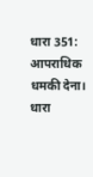धारा 351: आपराधिक धमकी देना।
धारा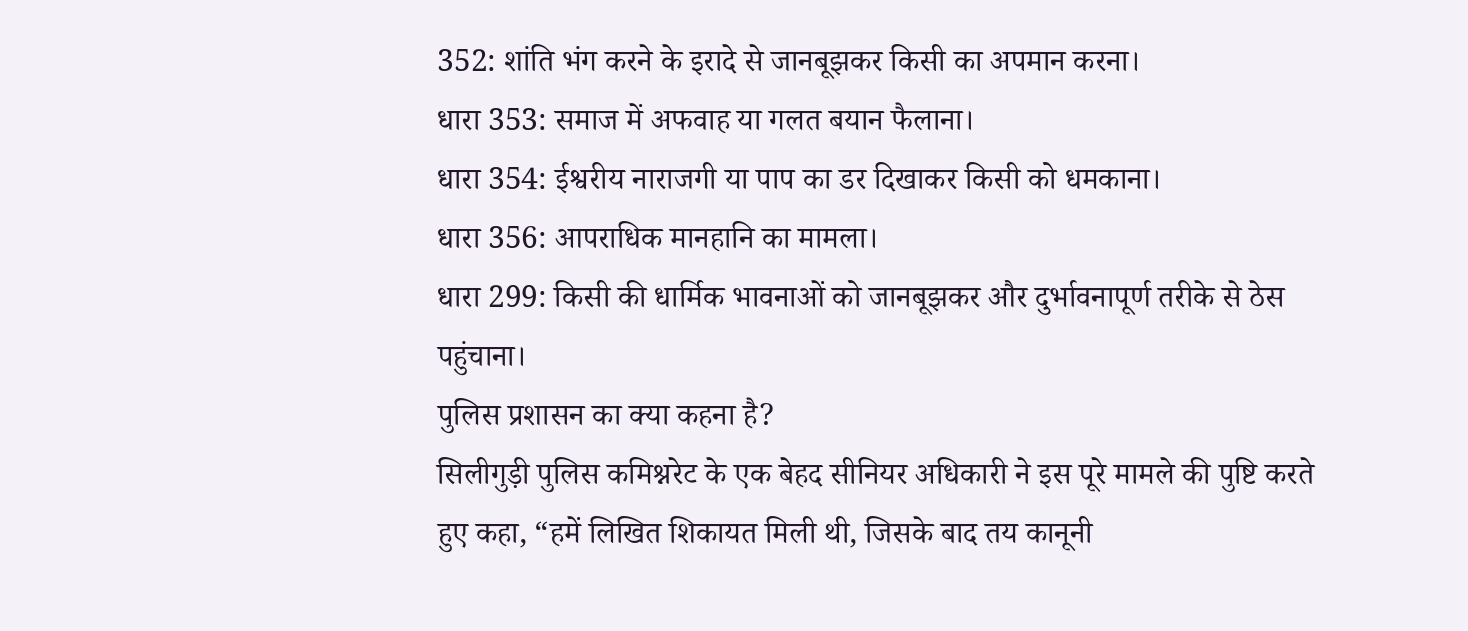352: शांति भंग करने के इरादे से जानबूझकर किसी का अपमान करना।
धारा 353: समाज में अफवाह या गलत बयान फैलाना।
धारा 354: ईश्वरीय नाराजगी या पाप का डर दिखाकर किसी को धमकाना।
धारा 356: आपराधिक मानहानि का मामला।
धारा 299: किसी की धार्मिक भावनाओं को जानबूझकर और दुर्भावनापूर्ण तरीके से ठेस पहुंचाना।
पुलिस प्रशासन का क्या कहना है?
सिलीगुड़ी पुलिस कमिश्नरेट के एक बेहद सीनियर अधिकारी ने इस पूरे मामले की पुष्टि करते हुए कहा, “हमें लिखित शिकायत मिली थी, जिसके बाद तय कानूनी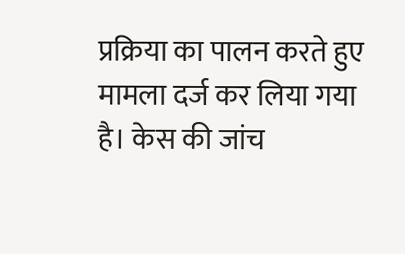प्रक्रिया का पालन करते हुए मामला दर्ज कर लिया गया है। केस की जांच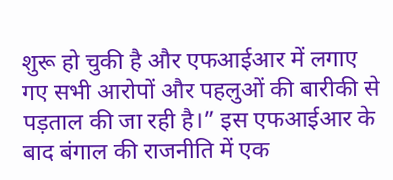शुरू हो चुकी है और एफआईआर में लगाए गए सभी आरोपों और पहलुओं की बारीकी से पड़ताल की जा रही है।” इस एफआईआर के बाद बंगाल की राजनीति में एक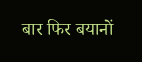बार फिर बयानों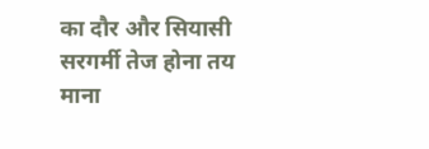का दौर और सियासी सरगर्मी तेज होना तय माना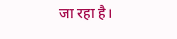जा रहा है।